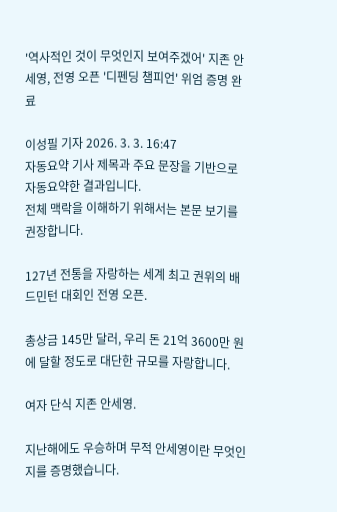'역사적인 것이 무엇인지 보여주겠어' 지존 안세영, 전영 오픈 '디펜딩 챔피언' 위엄 증명 완료

이성필 기자 2026. 3. 3. 16:47
자동요약 기사 제목과 주요 문장을 기반으로 자동요약한 결과입니다.
전체 맥락을 이해하기 위해서는 본문 보기를 권장합니다.

127년 전통을 자랑하는 세계 최고 권위의 배드민턴 대회인 전영 오픈.

총상금 145만 달러, 우리 돈 21억 3600만 원에 달할 정도로 대단한 규모를 자랑합니다.

여자 단식 지존 안세영.

지난해에도 우승하며 무적 안세영이란 무엇인지를 증명했습니다.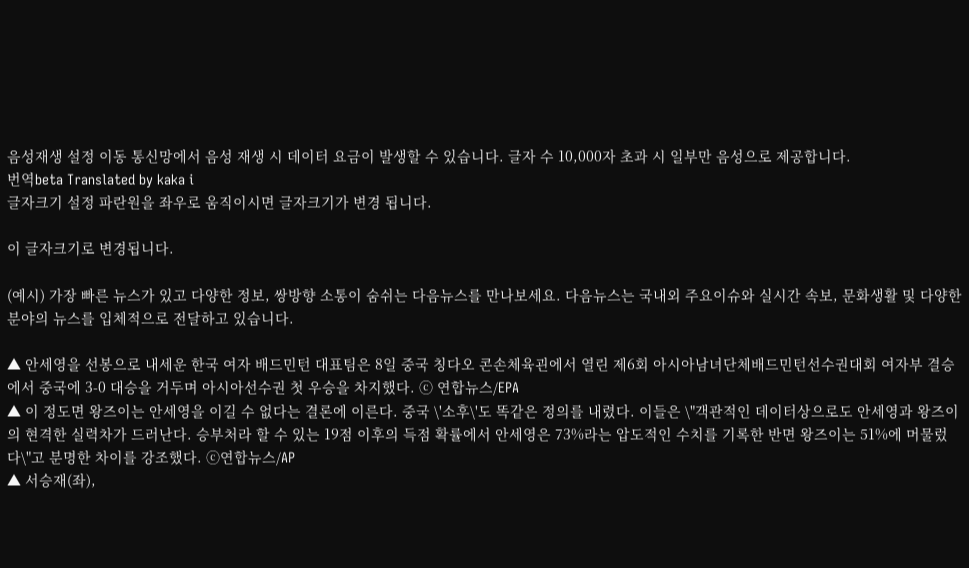음성재생 설정 이동 통신망에서 음성 재생 시 데이터 요금이 발생할 수 있습니다. 글자 수 10,000자 초과 시 일부만 음성으로 제공합니다.
번역beta Translated by kaka i
글자크기 설정 파란원을 좌우로 움직이시면 글자크기가 변경 됩니다.

이 글자크기로 변경됩니다.

(예시) 가장 빠른 뉴스가 있고 다양한 정보, 쌍방향 소통이 숨쉬는 다음뉴스를 만나보세요. 다음뉴스는 국내외 주요이슈와 실시간 속보, 문화생활 및 다양한 분야의 뉴스를 입체적으로 전달하고 있습니다.

▲ 안세영을 선봉으로 내세운 한국 여자 배드민턴 대표팀은 8일 중국 칭다오 콘손체육괸에서 열린 제6회 아시아남녀단체배드민턴선수권대회 여자부 결승에서 중국에 3-0 대승을 거두며 아시아선수권 첫 우승을 차지했다. ⓒ 연합뉴스/EPA
▲ 이 정도면 왕즈이는 안세영을 이길 수 없다는 결론에 이른다. 중국 \'소후\'도 똑같은 정의를 내렸다. 이들은 \"객관적인 데이터상으로도 안세영과 왕즈이의 현격한 실력차가 드러난다. 승부처라 할 수 있는 19점 이후의 득점 확률에서 안세영은 73%라는 압도적인 수치를 기록한 반면 왕즈이는 51%에 머물렀다\"고 분명한 차이를 강조했다. ⓒ연합뉴스/AP
▲ 서승재(좌),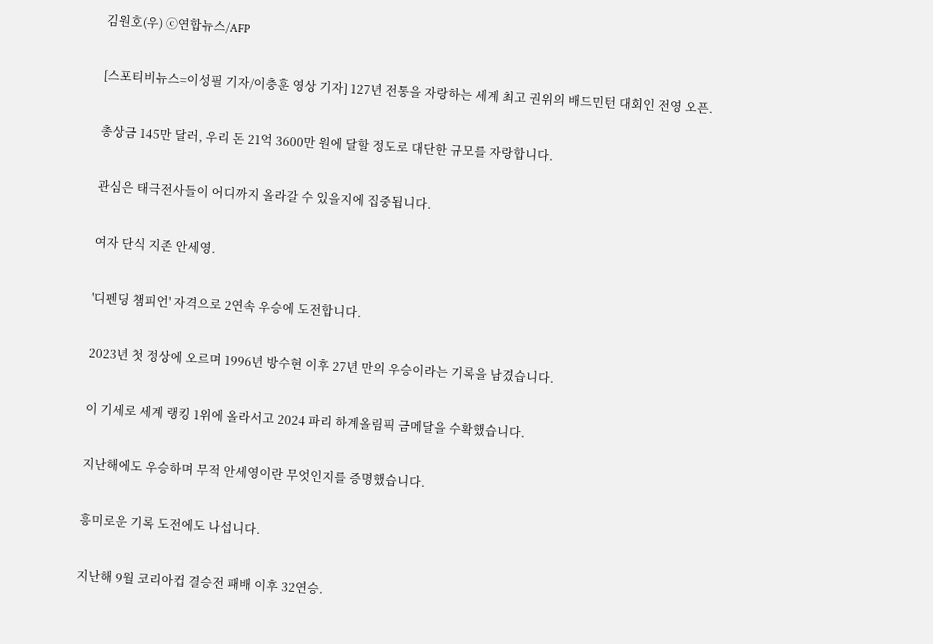김원호(우) ⓒ연합뉴스/AFP

[스포티비뉴스=이성필 기자/이충훈 영상 기자] 127년 전통을 자랑하는 세계 최고 권위의 배드민턴 대회인 전영 오픈.

총상금 145만 달러, 우리 돈 21억 3600만 원에 달할 정도로 대단한 규모를 자랑합니다.

관심은 태극전사들이 어디까지 올라갈 수 있을지에 집중됩니다.

여자 단식 지존 안세영.

'디펜딩 챔피언' 자격으로 2연속 우승에 도전합니다.

2023년 첫 정상에 오르며 1996년 방수현 이후 27년 만의 우승이라는 기록을 남겼습니다.

이 기세로 세계 랭킹 1위에 올라서고 2024 파리 하계올림픽 금메달을 수확했습니다.

지난해에도 우승하며 무적 안세영이란 무엇인지를 증명했습니다.

흥미로운 기록 도전에도 나섭니다.

지난해 9월 코리아컵 결승전 패배 이후 32연승.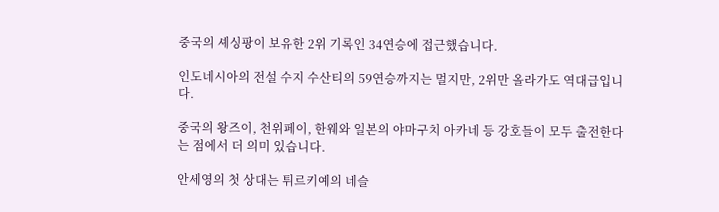중국의 셰싱팡이 보유한 2위 기록인 34연승에 접근했습니다.

인도네시아의 전설 수지 수산티의 59연승까지는 멀지만, 2위만 올라가도 역대급입니다.

중국의 왕즈이, 천위페이, 한웨와 일본의 야마구치 아카네 등 강호들이 모두 출전한다는 점에서 더 의미 있습니다.

안세영의 첫 상대는 튀르키예의 네슬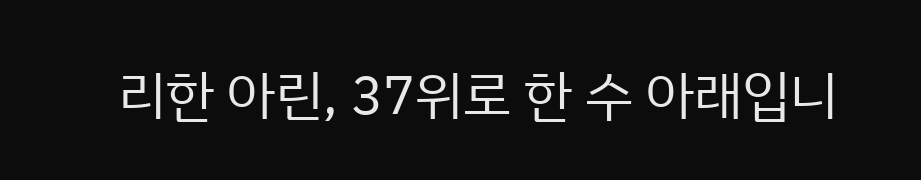리한 아린, 37위로 한 수 아래입니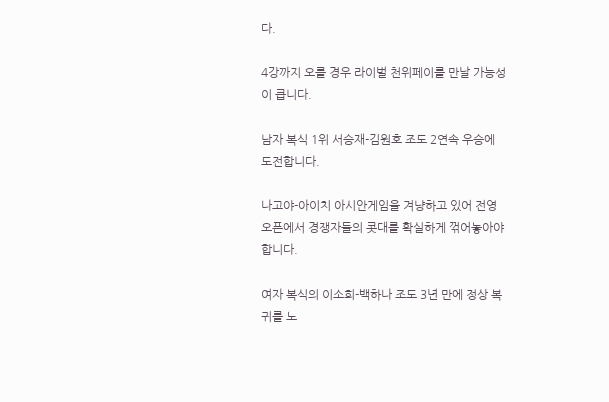다.

4강까지 오를 경우 라이벌 천위페이를 만날 가능성이 큽니다.

남자 복식 1위 서승재-김원호 조도 2연속 우승에 도전합니다.

나고야-아이치 아시안게임을 겨냥하고 있어 전영오픈에서 경쟁자들의 콧대를 확실하게 꺾어놓아야 합니다.

여자 복식의 이소희-백하나 조도 3년 만에 정상 복귀를 노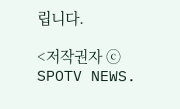립니다.

<저작권자 ⓒ SPOTV NEWS.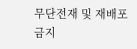무단전재 및 재배포 금지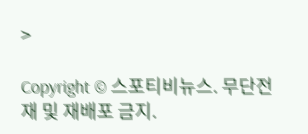>

Copyright © 스포티비뉴스. 무단전재 및 재배포 금지.